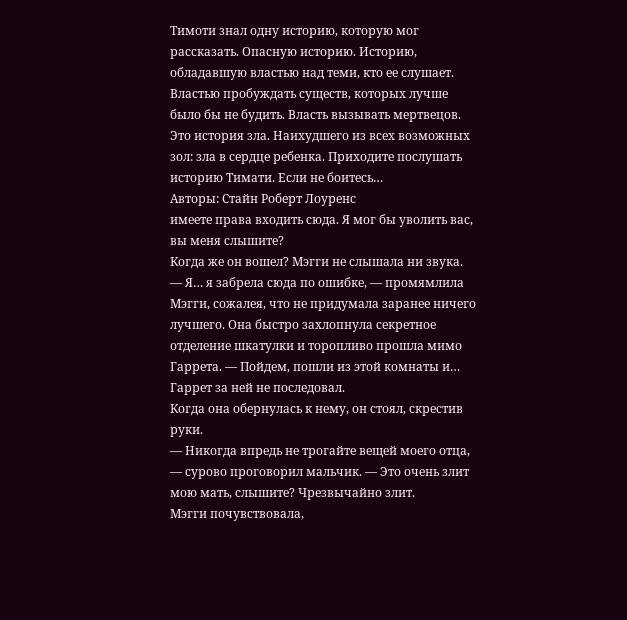Тимоти знал одну историю, которую мог рассказать. Опасную историю. Историю, обладавшую властью над теми, кто ее слушает. Властью пробуждать существ, которых лучше было бы не будить. Власть вызывать мертвецов. Это история зла. Наихудшего из всех возможных зол: зла в сердце ребенка. Приходите послушать историю Тимати. Если не боитесь…
Авторы: Стайн Роберт Лоуренс
имеете права входить сюда. Я мог бы уволить вас, вы меня слышите?
Когда же он вошел? Мэгги не слышала ни звука.
— Я… я забрела сюда по ошибке, — промямлила Мэгги, сожалея, что не придумала заранее ничего лучшего. Она быстро захлопнула секретное отделение шкатулки и торопливо прошла мимо Гаррета. — Пойдем, пошли из этой комнаты и…
Гаррет за ней не последовал.
Когда она обернулась к нему, он стоял, скрестив руки.
— Никогда впредь не трогайте вещей моего отца, — сурово проговорил мальчик. — Это очень злит мою мать, слышите? Чрезвычайно злит.
Мэгги почувствовала,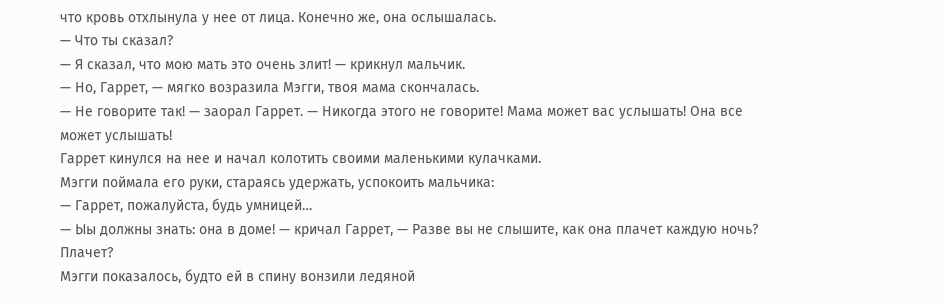что кровь отхлынула у нее от лица. Конечно же, она ослышалась.
— Что ты сказал?
— Я сказал, что мою мать это очень злит! — крикнул мальчик.
— Но, Гаррет, — мягко возразила Мэгги, твоя мама скончалась.
— Не говорите так! — заорал Гаррет. — Никогда этого не говорите! Мама может вас услышать! Она все может услышать!
Гаррет кинулся на нее и начал колотить своими маленькими кулачками.
Мэгги поймала его руки, стараясь удержать, успокоить мальчика:
— Гаррет, пожалуйста, будь умницей…
— Ыы должны знать: она в доме! — кричал Гаррет, — Разве вы не слышите, как она плачет каждую ночь?
Плачет?
Мэгги показалось, будто ей в спину вонзили ледяной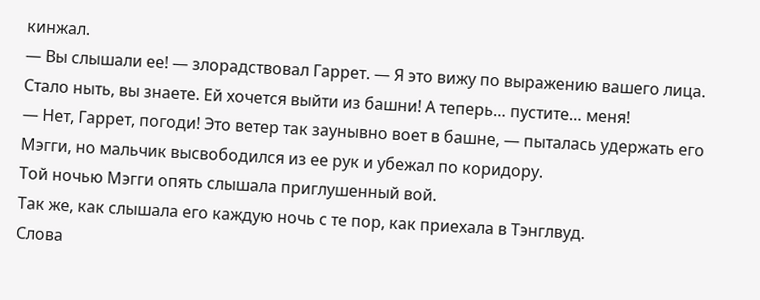кинжал.
— Вы слышали ее! — злорадствовал Гаррет. — Я это вижу по выражению вашего лица. Стало ныть, вы знаете. Ей хочется выйти из башни! А теперь… пустите… меня!
— Нет, Гаррет, погоди! Это ветер так заунывно воет в башне, — пыталась удержать его Мэгги, но мальчик высвободился из ее рук и убежал по коридору.
Той ночью Мэгги опять слышала приглушенный вой.
Так же, как слышала его каждую ночь с те пор, как приехала в Тэнглвуд.
Слова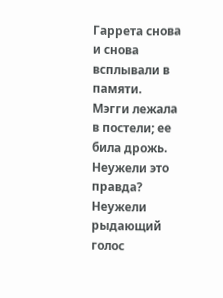Гаррета снова и снова всплывали в памяти.
Мэгги лежала в постели; ее била дрожь. Неужели это правда? Неужели рыдающий голос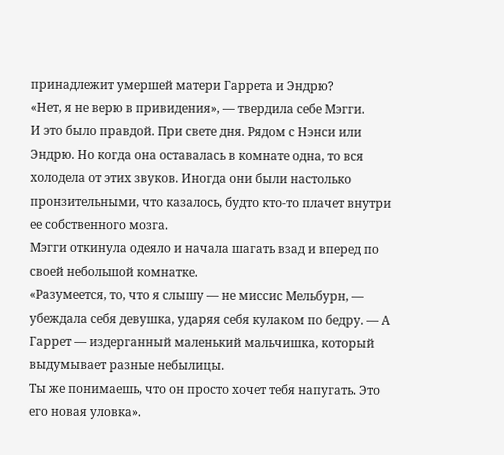принадлежит умершей матери Гаррета и Эндрю?
«Нет, я не верю в привидения», — твердила себе Мэгги.
И это было правдой. При свете дня. Рядом с Нэнси или Эндрю. Но когда она оставалась в комнате одна, то вся холодела от этих звуков. Иногда они были настолько пронзительными, что казалось, будто кто-то плачет внутри ее собственного мозга.
Мэгги откинула одеяло и начала шагать взад и вперед по своей небольшой комнатке.
«Разумеется, то, что я слышу — не миссис Мельбурн, — убеждала себя девушка, ударяя себя кулаком по бедру. — А Гаррет — издерганный маленький мальчишка, который выдумывает разные небылицы.
Ты же понимаешь, что он просто хочет тебя напугать. Это его новая уловка».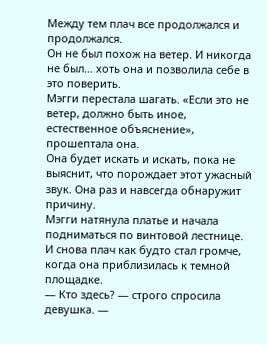Между тем плач все продолжался и продолжался.
Он не был похож на ветер. И никогда не был… хоть она и позволила себе в это поверить.
Мэгги перестала шагать. «Если это не ветер, должно быть иное, естественное объяснение», прошептала она.
Она будет искать и искать, пока не выяснит, что порождает этот ужасный звук. Она раз и навсегда обнаружит причину.
Мэгги натянула платье и начала подниматься по винтовой лестнице.
И снова плач как будто стал громче, когда она приблизилась к темной площадке.
— Кто здесь? — строго спросила девушка. —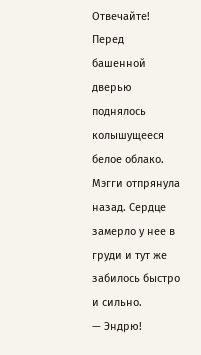Отвечайте!
Перед башенной дверью поднялось колышущееся белое облако.
Мэгги отпрянула назад. Сердце замерло у нее в груди и тут же забилось быстро и сильно.
— Эндрю!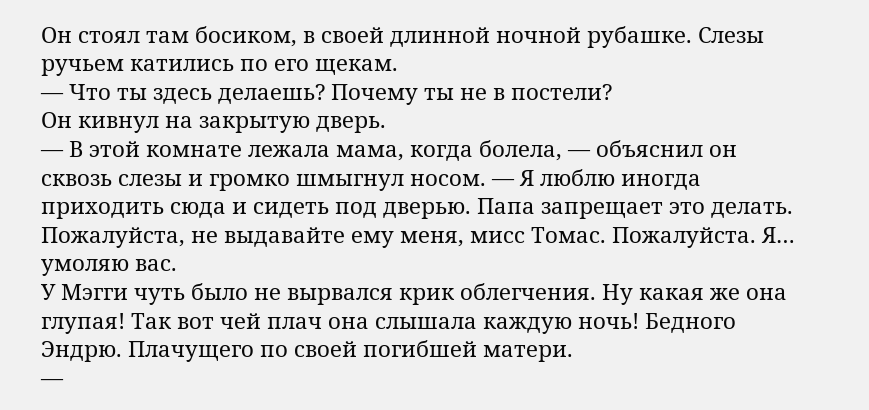Он стоял там босиком, в своей длинной ночной рубашке. Слезы ручьем катились по его щекам.
— Что ты здесь делаешь? Почему ты не в постели?
Он кивнул на закрытую дверь.
— В этой комнате лежала мама, когда болела, — объяснил он сквозь слезы и громко шмыгнул носом. — Я люблю иногда приходить сюда и сидеть под дверью. Папа запрещает это делать. Пожалуйста, не выдавайте ему меня, мисс Томас. Пожалуйста. Я… умоляю вас.
У Мэгги чуть было не вырвался крик облегчения. Ну какая же она глупая! Так вот чей плач она слышала каждую ночь! Бедного Эндрю. Плачущего по своей погибшей матери.
—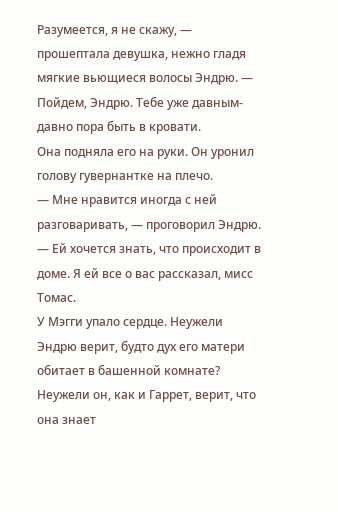Разумеется, я не скажу, — прошептала девушка, нежно гладя мягкие вьющиеся волосы Эндрю. — Пойдем, Эндрю. Тебе уже давным-давно пора быть в кровати.
Она подняла его на руки. Он уронил голову гувернантке на плечо.
— Мне нравится иногда с ней разговаривать, — проговорил Эндрю. — Ей хочется знать, что происходит в доме. Я ей все о вас рассказал, мисс Томас.
У Мэгги упало сердце. Неужели Эндрю верит, будто дух его матери обитает в башенной комнате? Неужели он, как и Гаррет, верит, что она знает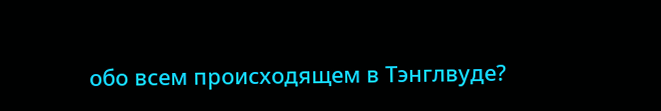обо всем происходящем в Тэнглвуде?